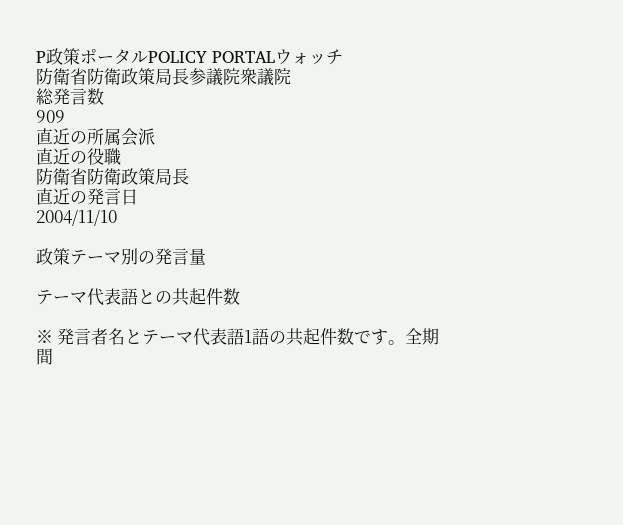P政策ポータルPOLICY PORTALウォッチ
防衛省防衛政策局長参議院衆議院
総発言数
909
直近の所属会派
直近の役職
防衛省防衛政策局長
直近の発言日
2004/11/10

政策テーマ別の発言量

テーマ代表語との共起件数

※ 発言者名とテーマ代表語1語の共起件数です。全期間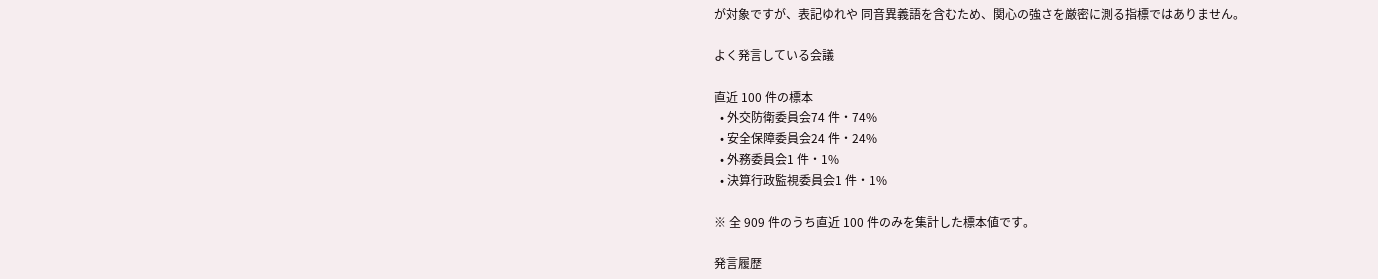が対象ですが、表記ゆれや 同音異義語を含むため、関心の強さを厳密に測る指標ではありません。

よく発言している会議

直近 100 件の標本
  • 外交防衛委員会74 件・74%
  • 安全保障委員会24 件・24%
  • 外務委員会1 件・1%
  • 決算行政監視委員会1 件・1%

※ 全 909 件のうち直近 100 件のみを集計した標本値です。

発言履歴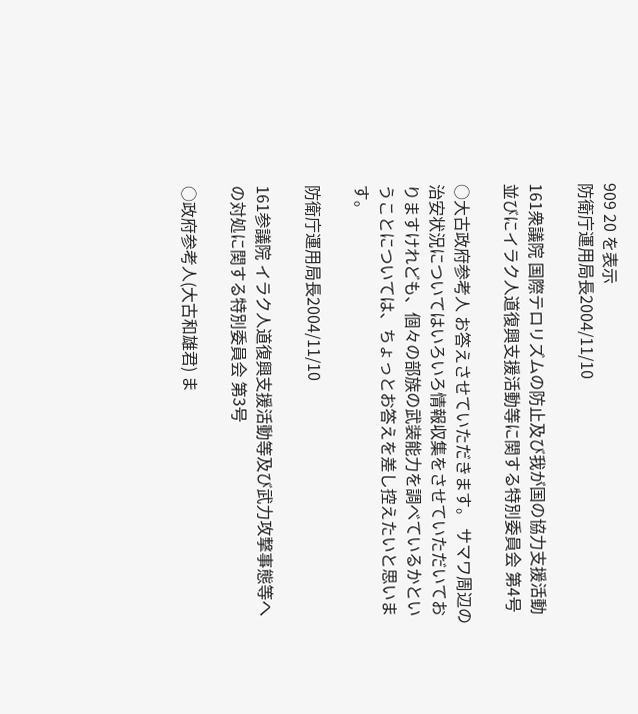909 20 を表示
防衛庁運用局長2004/11/10

161衆議院 国際テロリズムの防止及び我が国の協力支援活動並びにイラク人道復興支援活動等に関する特別委員会 第4号

○大古政府参考人 お答えさせていただきます。 サマワ周辺の治安状況についてはいろいろ情報収集をさせていただいておりますけれども、個々の部族の武装能力を調べているかということについては、ちょっとお答えを差し控えたいと思います。

防衛庁運用局長2004/11/10

161参議院 イラク人道復興支援活動等及び武力攻撃事態等への対処に関する特別委員会 第3号

○政府参考人(大古和雄君) ま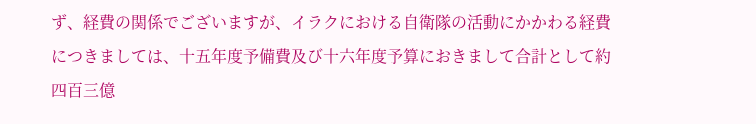ず、経費の関係でございますが、イラクにおける自衛隊の活動にかかわる経費につきましては、十五年度予備費及び十六年度予算におきまして合計として約四百三億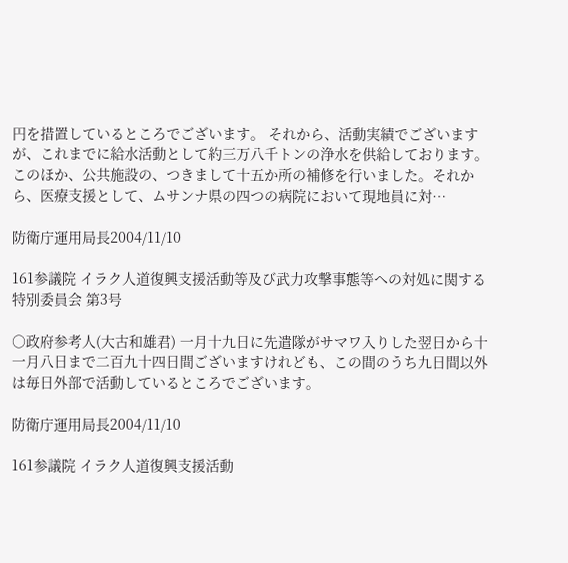円を措置しているところでございます。 それから、活動実績でございますが、これまでに給水活動として約三万八千トンの浄水を供給しております。このほか、公共施設の、つきまして十五か所の補修を行いました。それから、医療支援として、ムサンナ県の四つの病院において現地員に対…

防衛庁運用局長2004/11/10

161参議院 イラク人道復興支援活動等及び武力攻撃事態等への対処に関する特別委員会 第3号

○政府参考人(大古和雄君) 一月十九日に先遣隊がサマワ入りした翌日から十一月八日まで二百九十四日間ございますけれども、この間のうち九日間以外は毎日外部で活動しているところでございます。

防衛庁運用局長2004/11/10

161参議院 イラク人道復興支援活動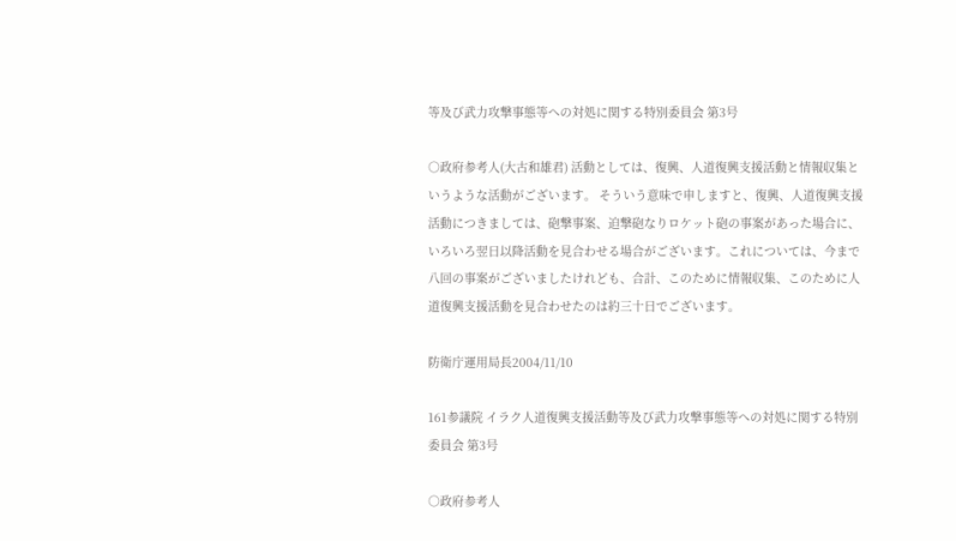等及び武力攻撃事態等への対処に関する特別委員会 第3号

○政府参考人(大古和雄君) 活動としては、復興、人道復興支援活動と情報収集というような活動がございます。 そういう意味で申しますと、復興、人道復興支援活動につきましては、砲撃事案、迫撃砲なりロケット砲の事案があった場合に、いろいろ翌日以降活動を見合わせる場合がございます。これについては、今まで八回の事案がございましたけれども、合計、このために情報収集、このために人道復興支援活動を見合わせたのは約三十日でございます。

防衛庁運用局長2004/11/10

161参議院 イラク人道復興支援活動等及び武力攻撃事態等への対処に関する特別委員会 第3号

○政府参考人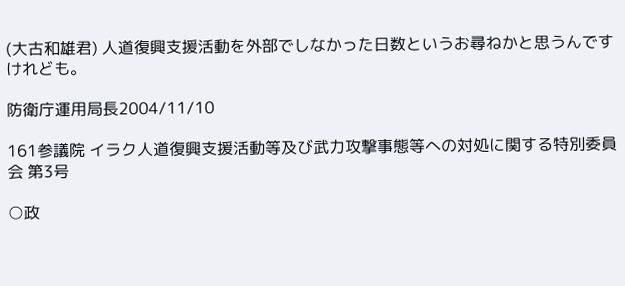(大古和雄君) 人道復興支援活動を外部でしなかった日数というお尋ねかと思うんですけれども。

防衛庁運用局長2004/11/10

161参議院 イラク人道復興支援活動等及び武力攻撃事態等への対処に関する特別委員会 第3号

○政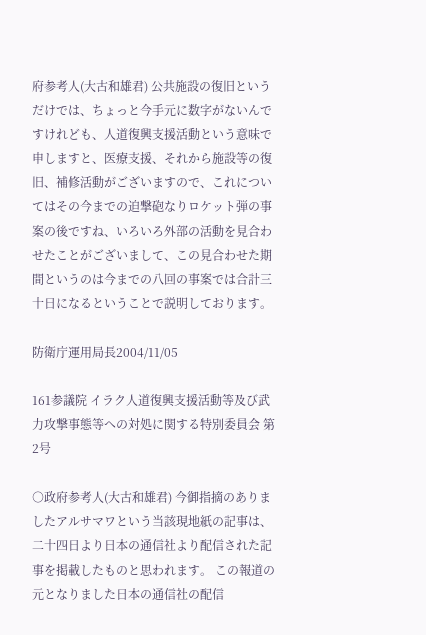府参考人(大古和雄君) 公共施設の復旧というだけでは、ちょっと今手元に数字がないんですけれども、人道復興支援活動という意味で申しますと、医療支援、それから施設等の復旧、補修活動がございますので、これについてはその今までの迫撃砲なりロケット弾の事案の後ですね、いろいろ外部の活動を見合わせたことがございまして、この見合わせた期間というのは今までの八回の事案では合計三十日になるということで説明しております。

防衛庁運用局長2004/11/05

161参議院 イラク人道復興支援活動等及び武力攻撃事態等への対処に関する特別委員会 第2号

○政府参考人(大古和雄君) 今御指摘のありましたアルサマワという当該現地紙の記事は、二十四日より日本の通信社より配信された記事を掲載したものと思われます。 この報道の元となりました日本の通信社の配信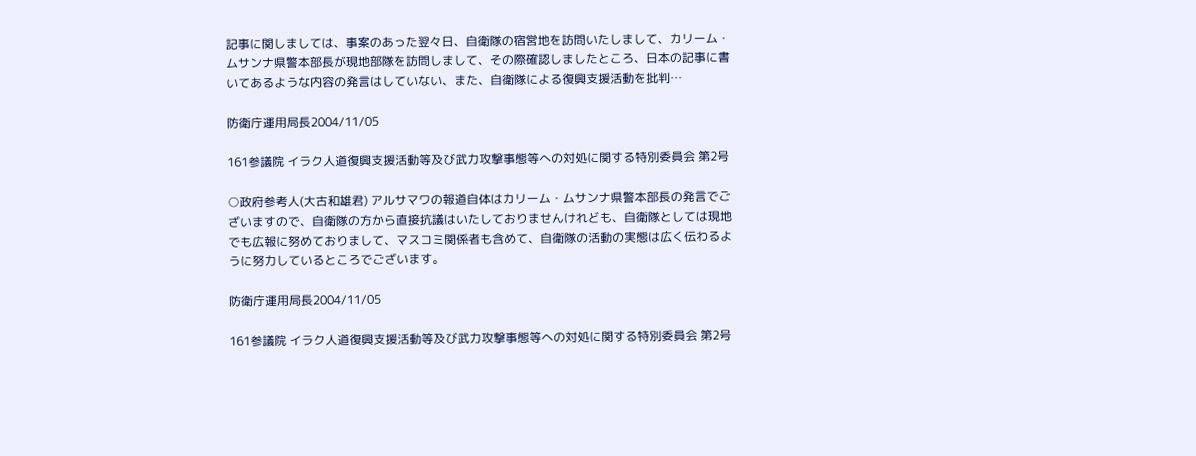記事に関しましては、事案のあった翌々日、自衛隊の宿営地を訪問いたしまして、カリーム・ムサンナ県警本部長が現地部隊を訪問しまして、その際確認しましたところ、日本の記事に書いてあるような内容の発言はしていない、また、自衛隊による復興支援活動を批判…

防衛庁運用局長2004/11/05

161参議院 イラク人道復興支援活動等及び武力攻撃事態等への対処に関する特別委員会 第2号

○政府参考人(大古和雄君) アルサマワの報道自体はカリーム・ムサンナ県警本部長の発言でございますので、自衛隊の方から直接抗議はいたしておりませんけれども、自衛隊としては現地でも広報に努めておりまして、マスコミ関係者も含めて、自衛隊の活動の実態は広く伝わるように努力しているところでございます。

防衛庁運用局長2004/11/05

161参議院 イラク人道復興支援活動等及び武力攻撃事態等への対処に関する特別委員会 第2号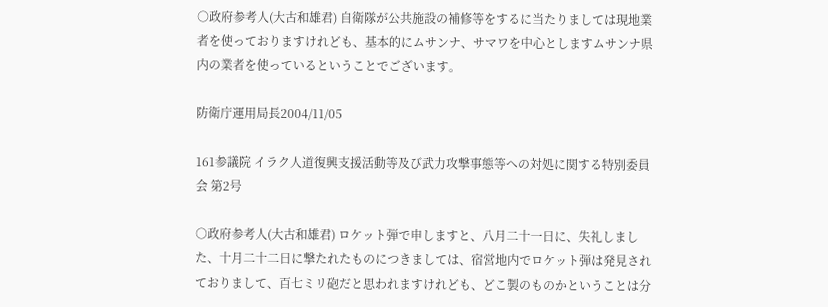○政府参考人(大古和雄君) 自衛隊が公共施設の補修等をするに当たりましては現地業者を使っておりますけれども、基本的にムサンナ、サマワを中心としますムサンナ県内の業者を使っているということでございます。

防衛庁運用局長2004/11/05

161参議院 イラク人道復興支援活動等及び武力攻撃事態等への対処に関する特別委員会 第2号

○政府参考人(大古和雄君) ロケット弾で申しますと、八月二十一日に、失礼しました、十月二十二日に撃たれたものにつきましては、宿営地内でロケット弾は発見されておりまして、百七ミリ砲だと思われますけれども、どこ製のものかということは分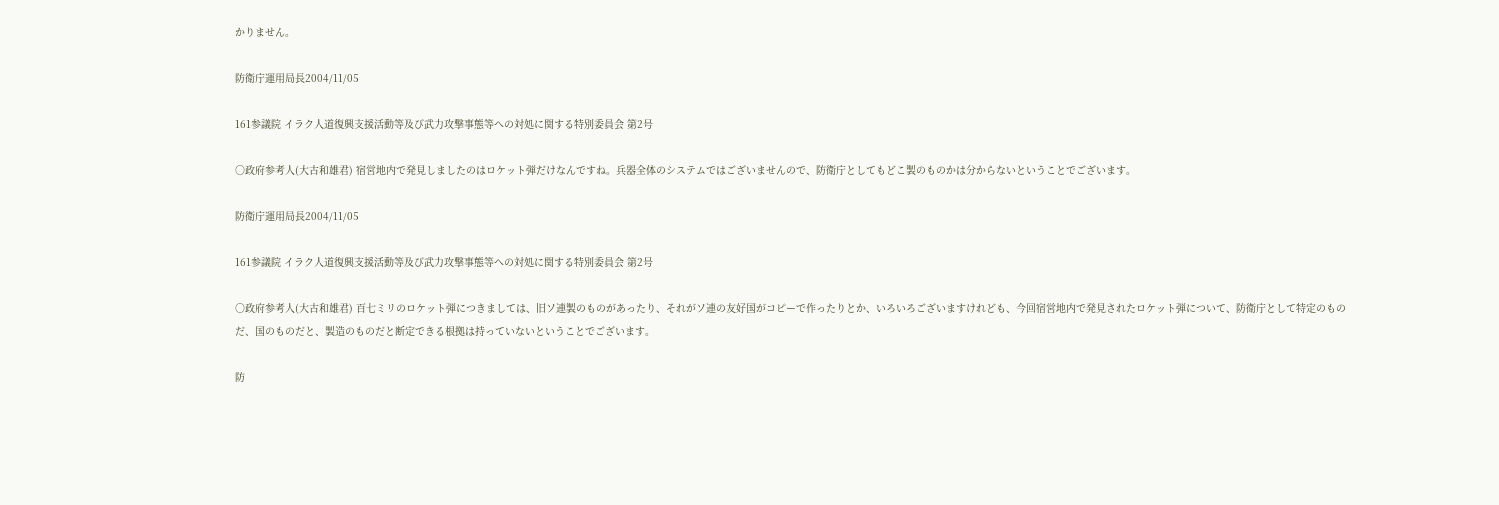かりません。

防衛庁運用局長2004/11/05

161参議院 イラク人道復興支援活動等及び武力攻撃事態等への対処に関する特別委員会 第2号

○政府参考人(大古和雄君) 宿営地内で発見しましたのはロケット弾だけなんですね。兵器全体のシステムではございませんので、防衛庁としてもどこ製のものかは分からないということでございます。

防衛庁運用局長2004/11/05

161参議院 イラク人道復興支援活動等及び武力攻撃事態等への対処に関する特別委員会 第2号

○政府参考人(大古和雄君) 百七ミリのロケット弾につきましては、旧ソ連製のものがあったり、それがソ連の友好国がコピーで作ったりとか、いろいろございますけれども、今回宿営地内で発見されたロケット弾について、防衛庁として特定のものだ、国のものだと、製造のものだと断定できる根拠は持っていないということでございます。

防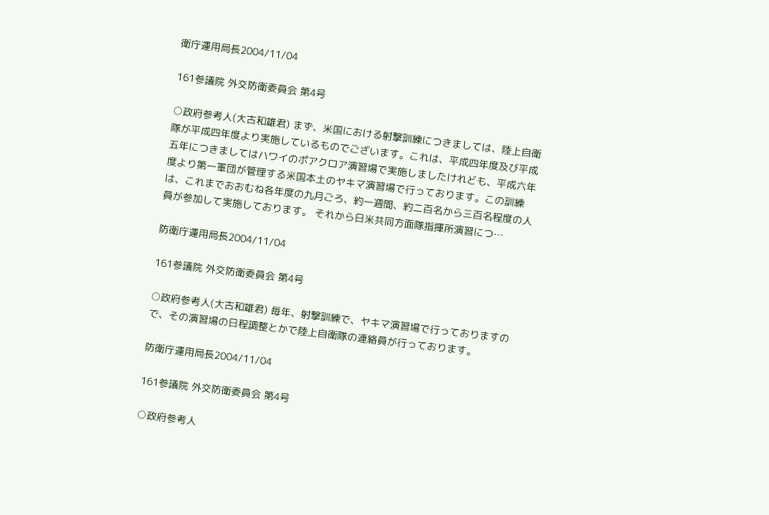衛庁運用局長2004/11/04

161参議院 外交防衛委員会 第4号

○政府参考人(大古和雄君) まず、米国における射撃訓練につきましては、陸上自衛隊が平成四年度より実施しているものでございます。これは、平成四年度及び平成五年につきましてはハワイのポアクロア演習場で実施しましたけれども、平成六年度より第一軍団が管理する米国本土のヤキマ演習場で行っております。この訓練は、これまでおおむね各年度の九月ごろ、約一週間、約二百名から三百名程度の人員が参加して実施しております。 それから日米共同方面隊指揮所演習につ…

防衛庁運用局長2004/11/04

161参議院 外交防衛委員会 第4号

○政府参考人(大古和雄君) 毎年、射撃訓練で、ヤキマ演習場で行っておりますので、その演習場の日程調整とかで陸上自衛隊の連絡員が行っております。

防衛庁運用局長2004/11/04

161参議院 外交防衛委員会 第4号

○政府参考人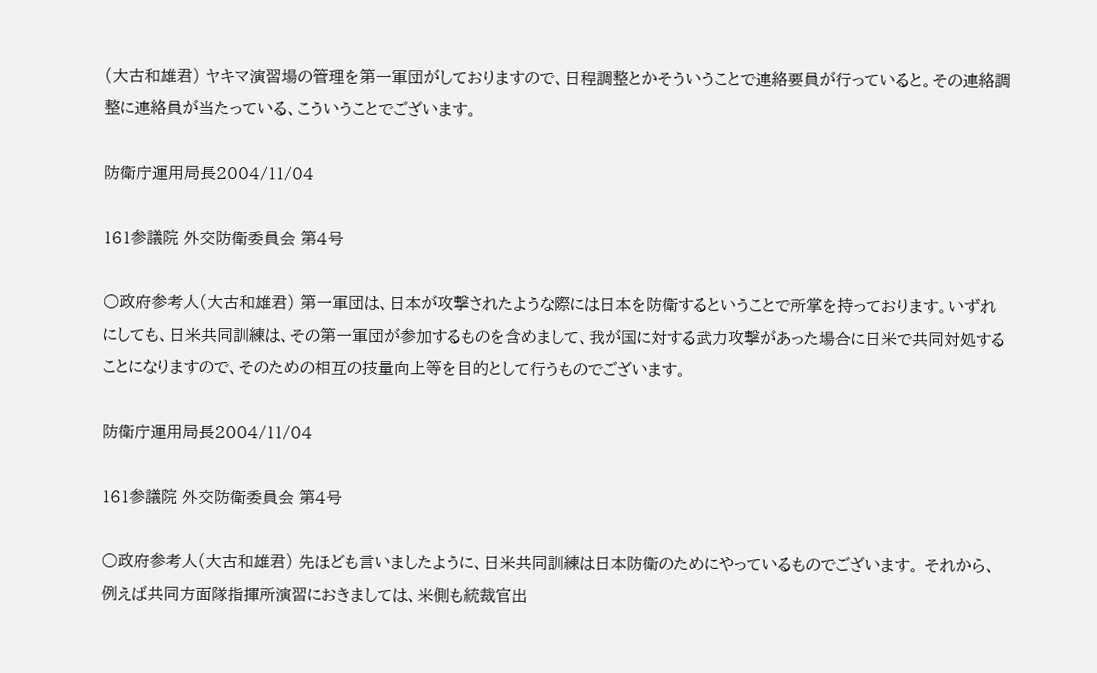(大古和雄君) ヤキマ演習場の管理を第一軍団がしておりますので、日程調整とかそういうことで連絡要員が行っていると。その連絡調整に連絡員が当たっている、こういうことでございます。

防衛庁運用局長2004/11/04

161参議院 外交防衛委員会 第4号

○政府参考人(大古和雄君) 第一軍団は、日本が攻撃されたような際には日本を防衛するということで所掌を持っております。いずれにしても、日米共同訓練は、その第一軍団が参加するものを含めまして、我が国に対する武力攻撃があった場合に日米で共同対処することになりますので、そのための相互の技量向上等を目的として行うものでございます。

防衛庁運用局長2004/11/04

161参議院 外交防衛委員会 第4号

○政府参考人(大古和雄君) 先ほども言いましたように、日米共同訓練は日本防衛のためにやっているものでございます。 それから、例えば共同方面隊指揮所演習におきましては、米側も統裁官出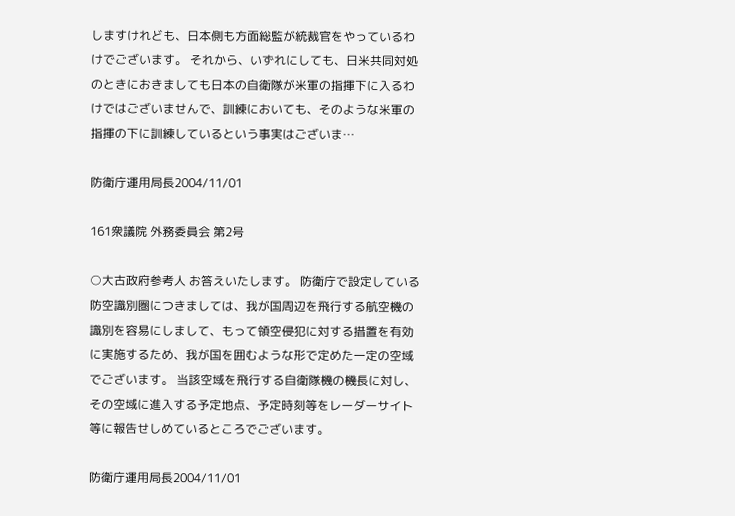しますけれども、日本側も方面総監が統裁官をやっているわけでございます。 それから、いずれにしても、日米共同対処のときにおきましても日本の自衛隊が米軍の指揮下に入るわけではございませんで、訓練においても、そのような米軍の指揮の下に訓練しているという事実はございま…

防衛庁運用局長2004/11/01

161衆議院 外務委員会 第2号

○大古政府参考人 お答えいたします。 防衛庁で設定している防空識別圏につきましては、我が国周辺を飛行する航空機の識別を容易にしまして、もって領空侵犯に対する措置を有効に実施するため、我が国を囲むような形で定めた一定の空域でございます。 当該空域を飛行する自衛隊機の機長に対し、その空域に進入する予定地点、予定時刻等をレーダーサイト等に報告せしめているところでございます。

防衛庁運用局長2004/11/01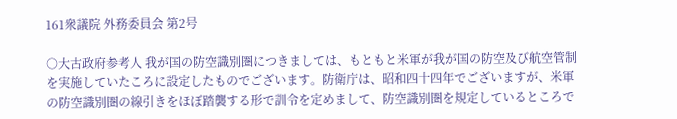161衆議院 外務委員会 第2号

○大古政府参考人 我が国の防空識別圏につきましては、もともと米軍が我が国の防空及び航空管制を実施していたころに設定したものでございます。防衛庁は、昭和四十四年でございますが、米軍の防空識別圏の線引きをほぼ踏襲する形で訓令を定めまして、防空識別圏を規定しているところで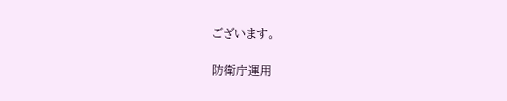ございます。

防衛庁運用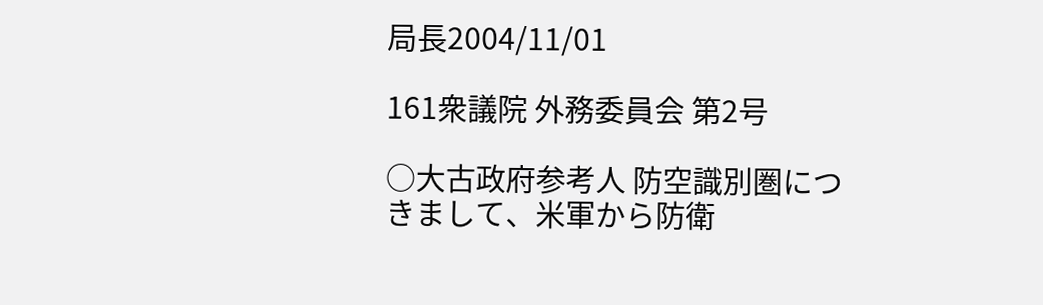局長2004/11/01

161衆議院 外務委員会 第2号

○大古政府参考人 防空識別圏につきまして、米軍から防衛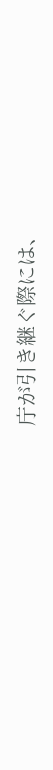庁が引き継ぐ際には、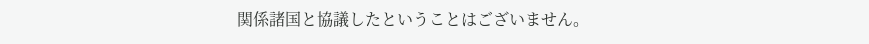関係諸国と協議したということはございません。